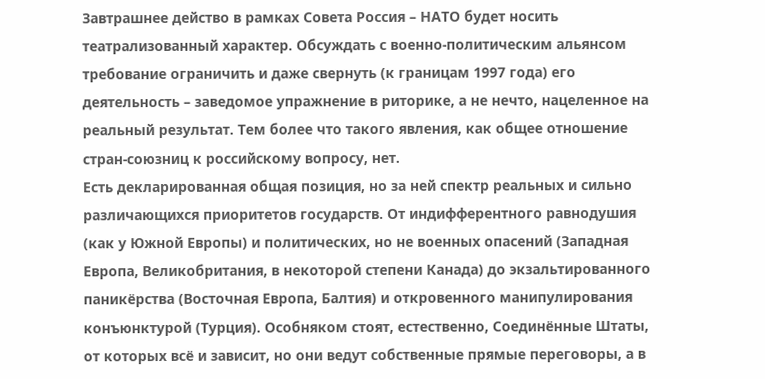Завтрашнее действо в рамках Совета Россия – НАТО будет носить театрализованный характер. Обсуждать с военно-политическим альянсом требование ограничить и даже свернуть (к границам 1997 года) его деятельность – заведомое упражнение в риторике, а не нечто, нацеленное на реальный результат. Тем более что такого явления, как общее отношение стран-союзниц к российскому вопросу, нет.
Есть декларированная общая позиция, но за ней спектр реальных и сильно различающихся приоритетов государств. От индифферентного равнодушия (как у Южной Европы) и политических, но не военных опасений (Западная Европа, Великобритания, в некоторой степени Канада) до экзальтированного паникёрства (Восточная Европа, Балтия) и откровенного манипулирования конъюнктурой (Турция). Особняком стоят, естественно, Соединённые Штаты, от которых всё и зависит, но они ведут собственные прямые переговоры, а в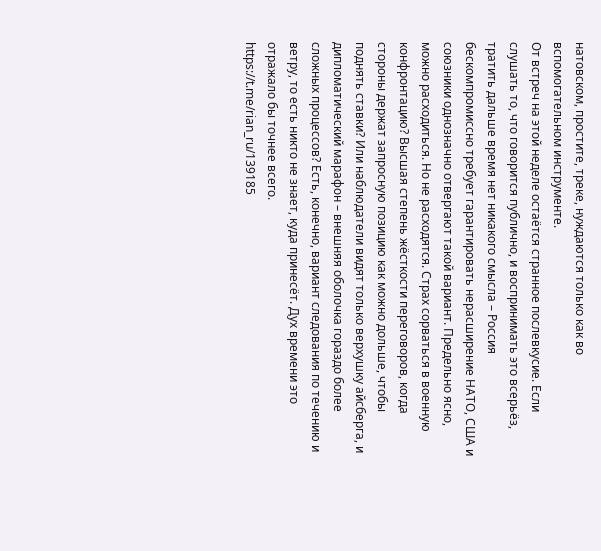натовском, простите, треке, нуждаются только как во вспомогательном инструменте.
От встреч на этой неделе остаётся странное послевкусие. Если слушать то, что говорится публично, и воспринимать это всерьёз, тратить дальше время нет никакого смысла – Россия бескомпромиссно требует гарантировать нерасширение НАТО, США и союзники однозначно отвергают такой вариант. Предельно ясно, можно расходиться. Но не расходятся. Страх сорваться в военную конфронтацию? Высшая степень жёсткости переговоров, когда стороны держат запросную позицию как можно дольше, чтобы поднять ставки? Или наблюдатели видят только верхушку айсберга, и дипломатический марафон – внешняя оболочка гораздо более сложных процессов? Есть, конечно, вариант следования по течению и ветру, то есть никто не знает, куда принесёт. Дух времени это отражало бы точнее всего.
https://t.me/rian_ru/139185